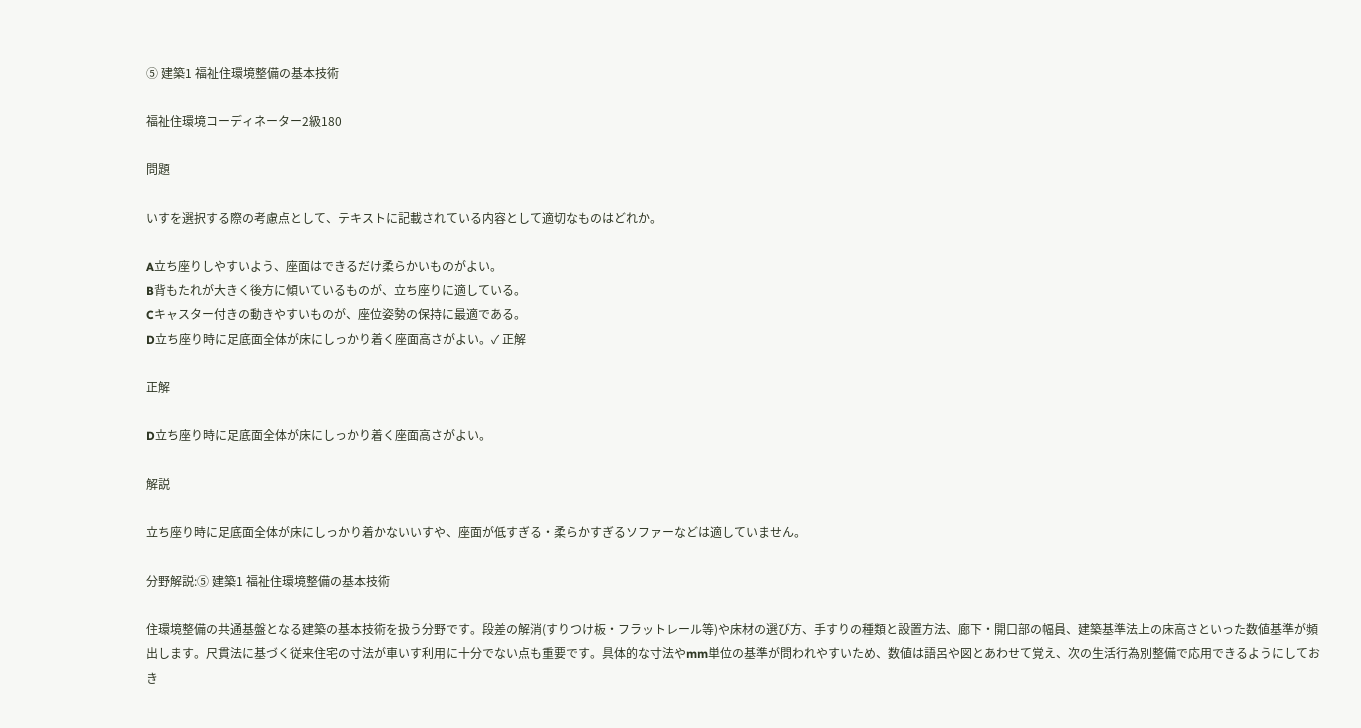⑤ 建築1 福祉住環境整備の基本技術

福祉住環境コーディネーター2級180

問題

いすを選択する際の考慮点として、テキストに記載されている内容として適切なものはどれか。

A立ち座りしやすいよう、座面はできるだけ柔らかいものがよい。
B背もたれが大きく後方に傾いているものが、立ち座りに適している。
Cキャスター付きの動きやすいものが、座位姿勢の保持に最適である。
D立ち座り時に足底面全体が床にしっかり着く座面高さがよい。✓ 正解

正解

D立ち座り時に足底面全体が床にしっかり着く座面高さがよい。

解説

立ち座り時に足底面全体が床にしっかり着かないいすや、座面が低すぎる・柔らかすぎるソファーなどは適していません。

分野解説:⑤ 建築1 福祉住環境整備の基本技術

住環境整備の共通基盤となる建築の基本技術を扱う分野です。段差の解消(すりつけ板・フラットレール等)や床材の選び方、手すりの種類と設置方法、廊下・開口部の幅員、建築基準法上の床高さといった数値基準が頻出します。尺貫法に基づく従来住宅の寸法が車いす利用に十分でない点も重要です。具体的な寸法やmm単位の基準が問われやすいため、数値は語呂や図とあわせて覚え、次の生活行為別整備で応用できるようにしておき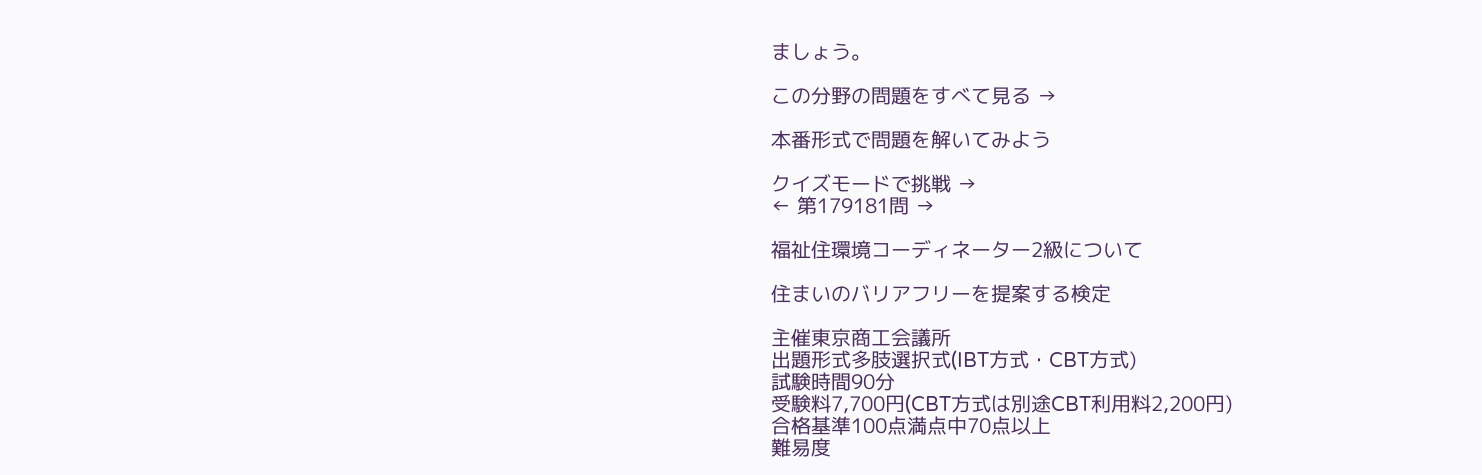ましょう。

この分野の問題をすべて見る →

本番形式で問題を解いてみよう

クイズモードで挑戦 →
← 第179181問 →

福祉住環境コーディネーター2級について

住まいのバリアフリーを提案する検定

主催東京商工会議所
出題形式多肢選択式(IBT方式・CBT方式)
試験時間90分
受験料7,700円(CBT方式は別途CBT利用料2,200円)
合格基準100点満点中70点以上
難易度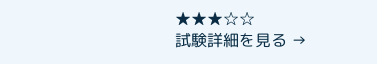★★★☆☆
試験詳細を見る →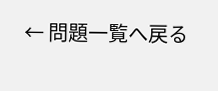← 問題一覧へ戻る